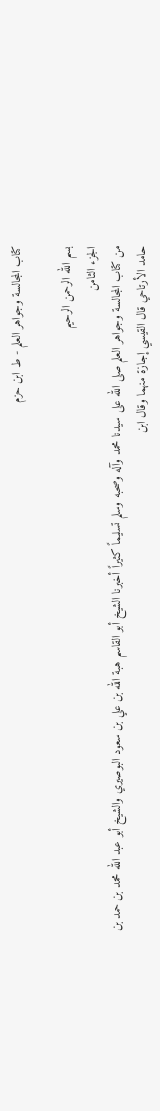كتاب المجالسة وجواهر العلم - ط ابن حزم

بسم الله الرحمن الرحيم
الجزء الثامن
من كتاب المجالسة وجواهر العلم صلى الله على سيدنا محمد وآله وصحبه وسلم تسليماً كثيراً أخبرنا الشيخ أبو القاسم هبة الله بن علي بن سعود البوصيري والشيخ أبو عبد الله محمد بن حمد بن حامد الأرتاحي قال القيسي إجازة منهما وقال ابن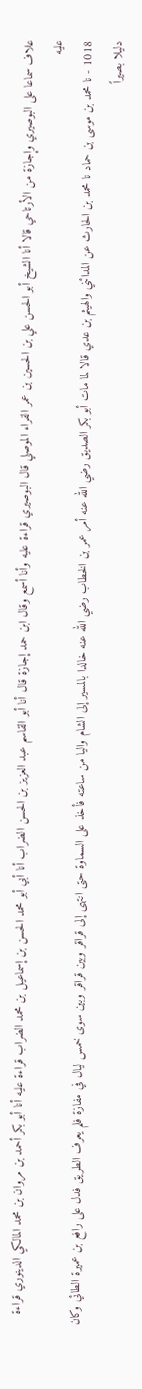علاف سماعا على البوصيري وإجازة من الأرتاحي قالا أنا الشيخ أبو الحسن علي بن الحسين بن عمر الفراء الموصلي قال البوصيري قراءة عليه وأنا أسمع وقال ابن حمد إجازة قال أنا أبو القاسم عبد العزيز بن الحسن الضراب أنا أبي أبو محمد الحسن بن إسماعيل بن محمد الضراب قراءة عليه أنا أبو بكر أحمد بن مروان بن محمد المالكي الدينوري قراءة عليه
1018 - نا محمد بن موسى بن حماد نا محمد بن الحارث عن المدائني والهيثم بن عدي قالا لما مات أبو بكر الصديق رضي الله عنه أمر عمر بن الخطاب رضي الله عنه خالدا بالمسير إلى الشام واليا من ساعته فأخذ على السماوة حتى انتهى إلى قراقر وبين قراقر وبين سوى خمس ليال في مفازة فلم يعرف الطريق فدل على رافع بن عميرة الطائي وكان دليلا بصيراً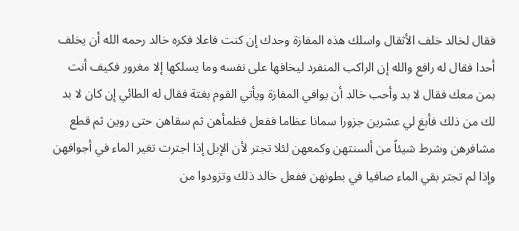فقال لخالد خلف الأثقال واسلك هذه المفازة وحدك إن كنت فاعلا فكره خالد رحمه الله أن يخلف أحدا فقال له رافع والله إن الراكب المنفرد ليخافها على نفسه وما يسلكها إلا مغرور فكيف أنت بمن معك فقال لا بد وأحب خالد أن يوافي المفازة ويأتي القوم بغتة فقال له الطائي إن كان لا بد لك من ذلك فأبغ لي عشرين جزورا سمانا عظاما ففعل فظمأهن ثم سقاهن حتى روين ثم قطع مشافرهن وشرط شيئاً من ألسنتهن وكمعهن لئلا تجتر لأن الإبل إذا اجترت تغير الماء في أجوافهن وإذا لم تجتر بقي الماء صافيا في بطونهن ففعل خالد ذلك وتزودوا من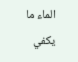الماء ما يكفي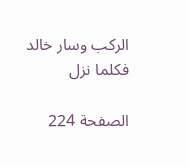الركب وسار خالد فكلما نزل

الصفحة 224